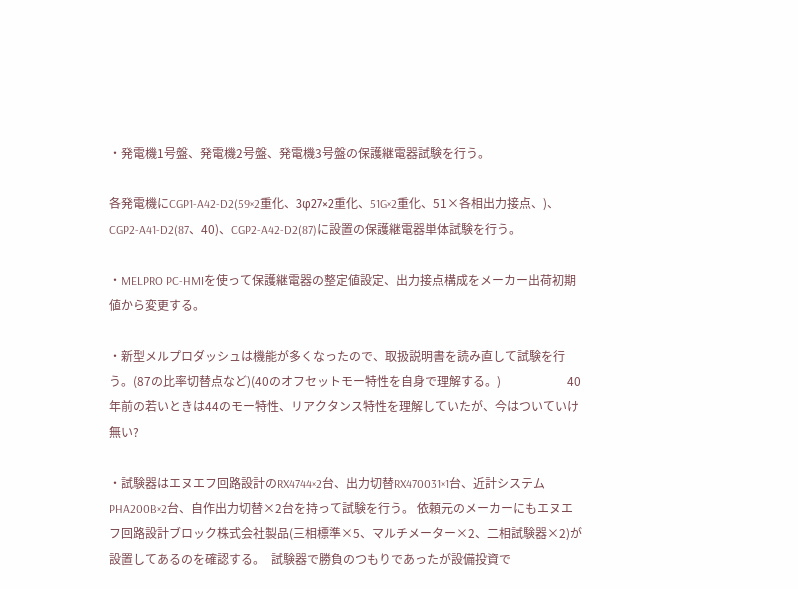・発電機1号盤、発電機2号盤、発電機3号盤の保護継電器試験を行う。

各発電機にCGP1-A42-D2(59×2重化、3φ27×2重化、51G×2重化、51×各相出力接点、)、CGP2-A41-D2(87、40)、CGP2-A42-D2(87)に設置の保護継電器単体試験を行う。

・MELPRO PC-HMIを使って保護継電器の整定値設定、出力接点構成をメーカー出荷初期値から変更する。

・新型メルプロダッシュは機能が多くなったので、取扱説明書を読み直して試験を行う。(87の比率切替点など)(40のオフセットモー特性を自身で理解する。)                      40年前の若いときは44のモー特性、リアクタンス特性を理解していたが、今はついていけ無い?

・試験器はエヌエフ回路設計のRX4744×2台、出力切替RX470031×1台、近計システムPHA200B×2台、自作出力切替×2台を持って試験を行う。 依頼元のメーカーにもエヌエフ回路設計ブロック株式会社製品(三相標準×5、マルチメーター×2、二相試験器×2)が設置してあるのを確認する。  試験器で勝負のつもりであったが設備投資で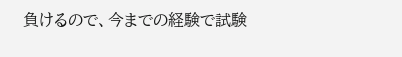負けるので、今までの経験で試験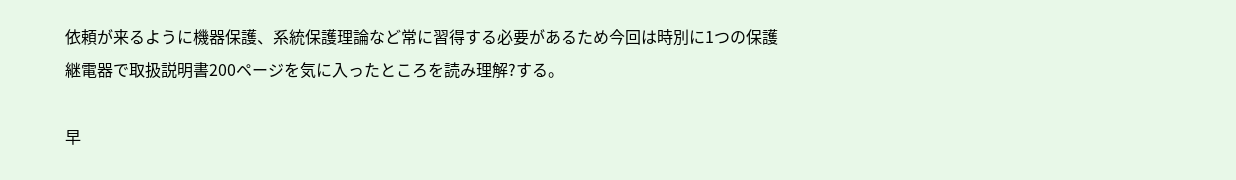依頼が来るように機器保護、系統保護理論など常に習得する必要があるため今回は時別に1つの保護継電器で取扱説明書200ページを気に入ったところを読み理解?する。

早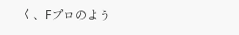く、Fプロのよう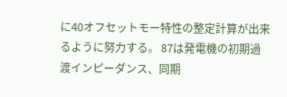に40オフセットモー特性の整定計算が出来るように努力する。 87は発電機の初期過渡インピーダンス、同期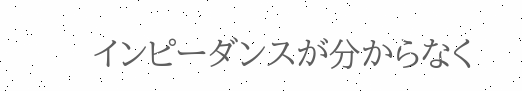インピーダンスが分からなく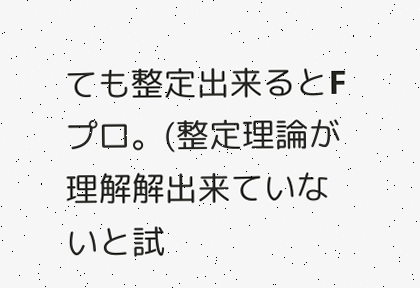ても整定出来るとFプロ。(整定理論が理解解出来ていないと試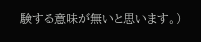験する意味が無いと思います。)